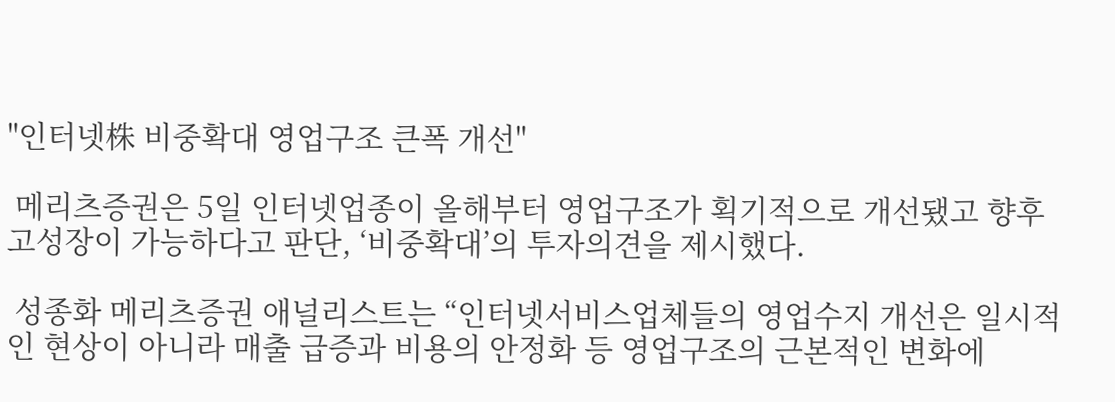"인터넷株 비중확대 영업구조 큰폭 개선"

 메리츠증권은 5일 인터넷업종이 올해부터 영업구조가 획기적으로 개선됐고 향후 고성장이 가능하다고 판단, ‘비중확대’의 투자의견을 제시했다.

 성종화 메리츠증권 애널리스트는 “인터넷서비스업체들의 영업수지 개선은 일시적인 현상이 아니라 매출 급증과 비용의 안정화 등 영업구조의 근본적인 변화에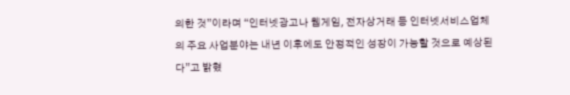의한 것”이라며 “인터넷광고나 웹게임, 전자상거래 등 인터넷서비스업체의 주요 사업분야는 내년 이후에도 안정적인 성장이 가능할 것으로 예상된다”고 밝혔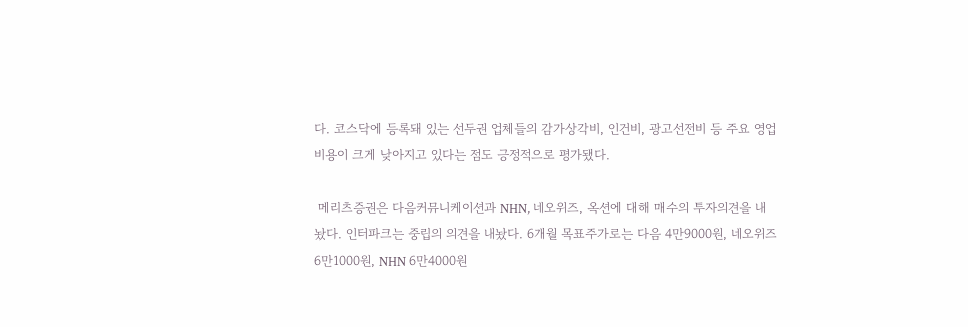다. 코스닥에 등록돼 있는 선두권 업체들의 감가상각비, 인건비, 광고선전비 등 주요 영업비용이 크게 낮아지고 있다는 점도 긍정적으로 평가됐다.

 메리츠증권은 다음커뮤니케이션과 NHN, 네오위즈, 옥션에 대해 매수의 투자의견을 내놨다. 인터파크는 중립의 의견을 내놨다. 6개월 목표주가로는 다음 4만9000원, 네오위즈 6만1000원, NHN 6만4000원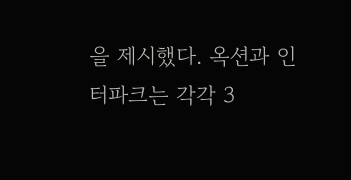을 제시했다. 옥션과 인터파크는 각각 3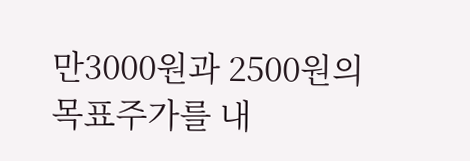만3000원과 2500원의 목표주가를 내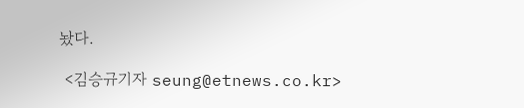놨다.

 <김승규기자 seung@etnews.co.kr>